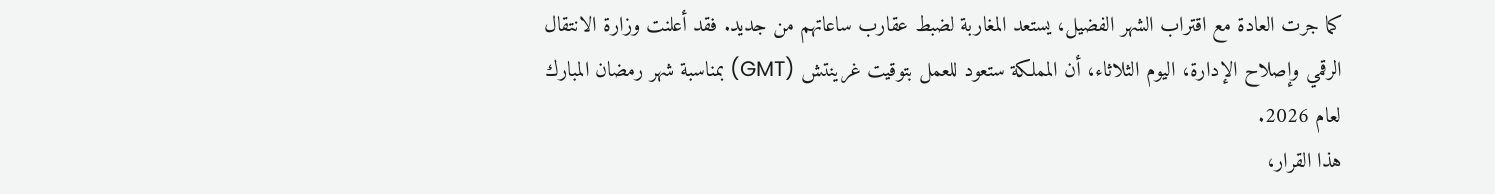كما جرت العادة مع اقتراب الشهر الفضيل، يستعد المغاربة لضبط عقارب ساعاتهم من جديد. فقد أعلنت وزارة الانتقال الرقمي وإصلاح الإدارة، اليوم الثلاثاء، أن المملكة ستعود للعمل بتوقيت غرينتش (GMT) بمناسبة شهر رمضان المبارك لعام 2026.
هذا القرار،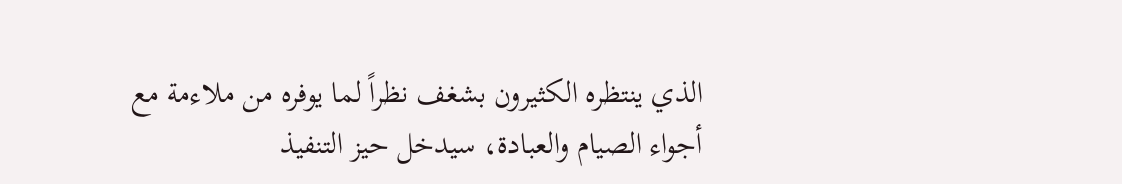الذي ينتظره الكثيرون بشغف نظراً لما يوفره من ملاءمة مع أجواء الصيام والعبادة، سيدخل حيز التنفيذ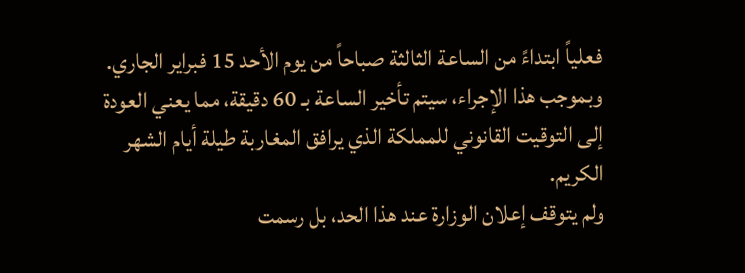فعلياً ابتداءً من الساعة الثالثة صباحاً من يوم الأحد 15 فبراير الجاري. وبموجب هذا الإجراء، سيتم تأخير الساعة بـ 60 دقيقة، مما يعني العودة إلى التوقيت القانوني للمملكة الذي يرافق المغاربة طيلة أيام الشهر الكريم.
ولم يتوقف إعلان الوزارة عند هذا الحد، بل رسمت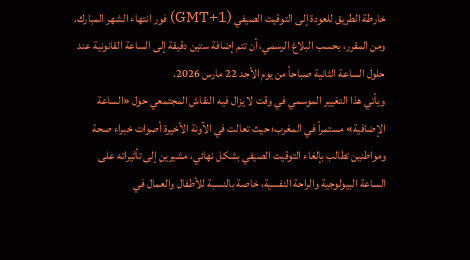خارطة الطريق للعودة إلى التوقيت الصيفي (GMT+1) فور انتهاء الشهر المبارك. ومن المقرر، بحسب البلاغ الرسمي، أن تتم إضافة ستين دقيقة إلى الساعة القانونية عند حلول الساعة الثانية صباحاً من يوم الأحد 22 مارس 2026.
ويأتي هذا التغيير الموسمي في وقت لا يزال فيه النقاش المجتمعي حول «الساعة الإضافية» مستمراً في المغرب؛ حيث تعالت في الآونة الأخيرة أصوات خبراء صحة ومواطنين تطالب بإلغاء التوقيت الصيفي بشكل نهائي، مشيرين إلى تأثيراته على الساعة البيولوجية والراحة النفسية، خاصة بالنسبة للأطفال والعمال في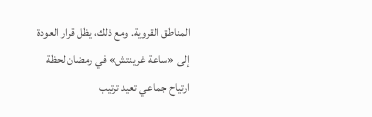المناطق القروية. ومع ذلك، يظل قرار العودة إلى «ساعة غرينتش» في رمضان لحظة ارتياح جماعي تعيد ترتيب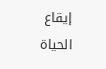إيقاع الحياة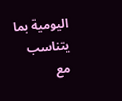اليومية بما يتناسب مع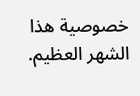خصوصية هذا الشهر العظيم.